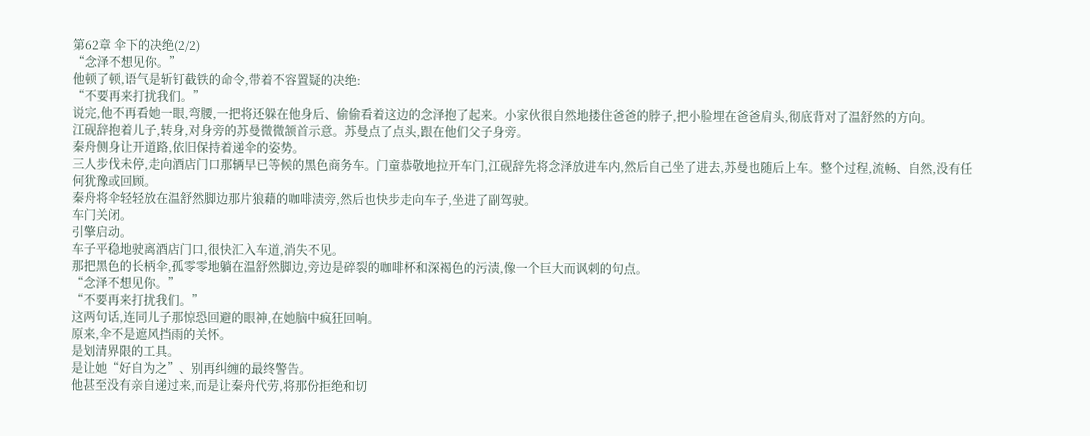第62章 伞下的决绝(2/2)
“念泽不想见你。”
他顿了顿,语气是斩钉截铁的命令,带着不容置疑的决绝:
“不要再来打扰我们。”
说完,他不再看她一眼,弯腰,一把将还躲在他身后、偷偷看着这边的念泽抱了起来。小家伙很自然地搂住爸爸的脖子,把小脸埋在爸爸肩头,彻底背对了温舒然的方向。
江砚辞抱着儿子,转身,对身旁的苏曼微微颔首示意。苏曼点了点头,跟在他们父子身旁。
秦舟侧身让开道路,依旧保持着递伞的姿势。
三人步伐未停,走向酒店门口那辆早已等候的黑色商务车。门童恭敬地拉开车门,江砚辞先将念泽放进车内,然后自己坐了进去,苏曼也随后上车。整个过程,流畅、自然,没有任何犹豫或回顾。
秦舟将伞轻轻放在温舒然脚边那片狼藉的咖啡渍旁,然后也快步走向车子,坐进了副驾驶。
车门关闭。
引擎启动。
车子平稳地驶离酒店门口,很快汇入车道,消失不见。
那把黑色的长柄伞,孤零零地躺在温舒然脚边,旁边是碎裂的咖啡杯和深褐色的污渍,像一个巨大而讽刺的句点。
“念泽不想见你。”
“不要再来打扰我们。”
这两句话,连同儿子那惊恐回避的眼神,在她脑中疯狂回响。
原来,伞不是遮风挡雨的关怀。
是划清界限的工具。
是让她“好自为之”、别再纠缠的最终警告。
他甚至没有亲自递过来,而是让秦舟代劳,将那份拒绝和切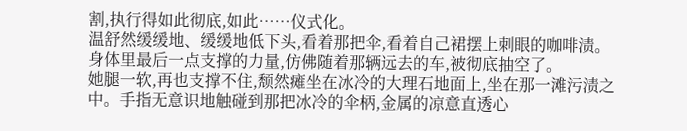割,执行得如此彻底,如此……仪式化。
温舒然缓缓地、缓缓地低下头,看着那把伞,看着自己裙摆上刺眼的咖啡渍。身体里最后一点支撑的力量,仿佛随着那辆远去的车,被彻底抽空了。
她腿一软,再也支撑不住,颓然瘫坐在冰冷的大理石地面上,坐在那一滩污渍之中。手指无意识地触碰到那把冰冷的伞柄,金属的凉意直透心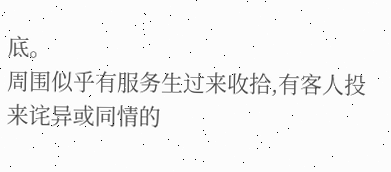底。
周围似乎有服务生过来收拾,有客人投来诧异或同情的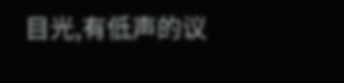目光,有低声的议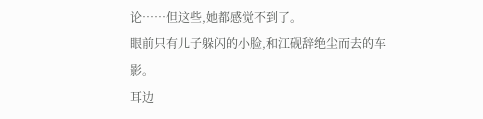论……但这些,她都感觉不到了。
眼前只有儿子躲闪的小脸,和江砚辞绝尘而去的车影。
耳边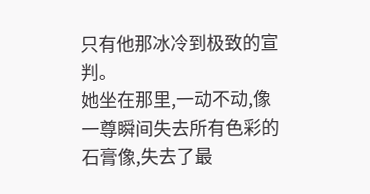只有他那冰冷到极致的宣判。
她坐在那里,一动不动,像一尊瞬间失去所有色彩的石膏像,失去了最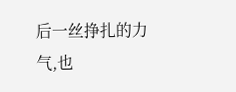后一丝挣扎的力气,也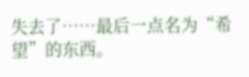失去了……最后一点名为“希望”的东西。